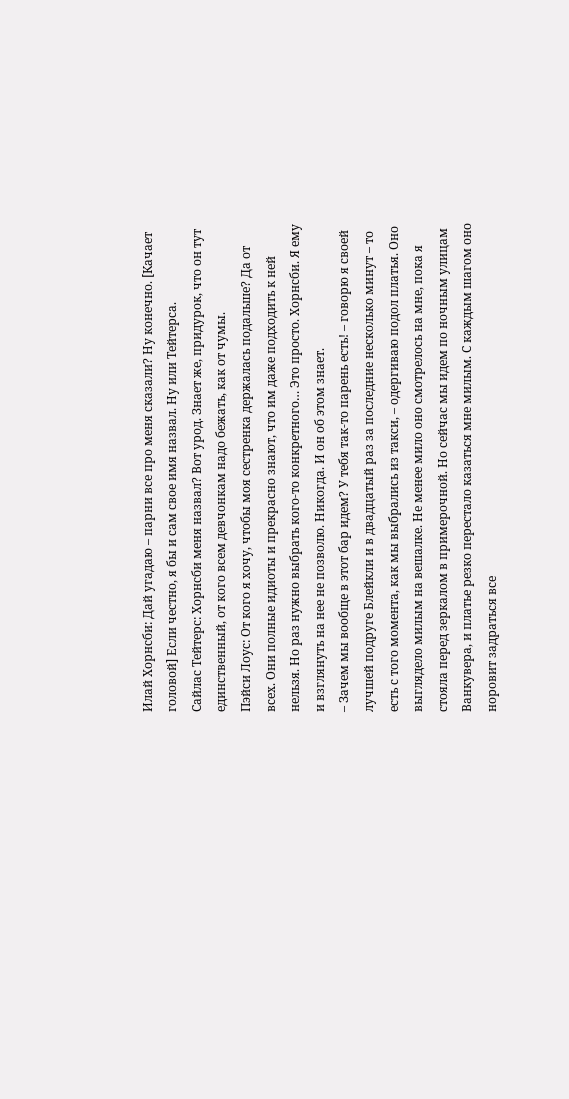Илай Хорнсби: Дай угадаю – парни все про меня сказали? Ну конечно. [Качает головой] Если честно, я бы и сам свое имя назвал. Ну или Тейтерса.
Сайлас Тейтерс: Хорнсби меня назвал? Вот урод. Знает же, придурок, что он тут единственный, от кого всем девчонкам надо бежать, как от чумы.
Пэйси Лоус: От кого я хочу, чтобы моя сестренка держалась подальше? Да от всех. Они полные идиоты и прекрасно знают, что им даже подходить к ней нельзя. Но раз нужно выбрать кого-то конкретного… Это просто. Хорнсби. Я ему и взглянуть на нее не позволю. Никогда. И он об этом знает.
– Зачем мы вообще в этот бар идем? У тебя так-то парень есть! – говорю я своей лучшей подруге Блейкли и в двадцатый раз за последние несколько минут – то есть с того момента, как мы выбрались из такси, – одергиваю подол платья. Оно выглядело милым на вешалке. Не менее мило оно смотрелось на мне, пока я стояла перед зеркалом в примерочной. Но сейчас мы идем по ночным улицам Ванкувера, и платье резко перестало казаться мне милым. С каждым шагом оно норовит задраться все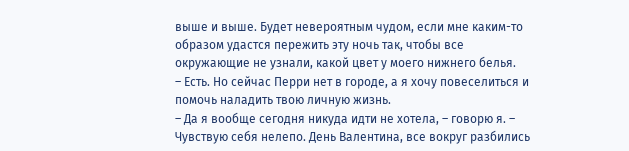выше и выше. Будет невероятным чудом, если мне каким-то образом удастся пережить эту ночь так, чтобы все окружающие не узнали, какой цвет у моего нижнего белья.
– Есть. Но сейчас Перри нет в городе, а я хочу повеселиться и помочь наладить твою личную жизнь.
– Да я вообще сегодня никуда идти не хотела, – говорю я. – Чувствую себя нелепо. День Валентина, все вокруг разбились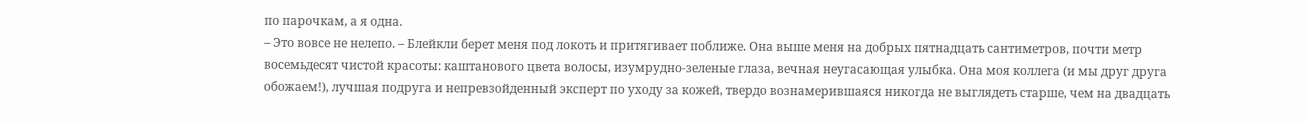по парочкам, а я одна.
– Это вовсе не нелепо. – Блейкли берет меня под локоть и притягивает поближе. Она выше меня на добрых пятнадцать сантиметров, почти метр восемьдесят чистой красоты: каштанового цвета волосы, изумрудно-зеленые глаза, вечная неугасающая улыбка. Она моя коллега (и мы друг друга обожаем!), лучшая подруга и непревзойденный эксперт по уходу за кожей, твердо вознамерившаяся никогда не выглядеть старше, чем на двадцать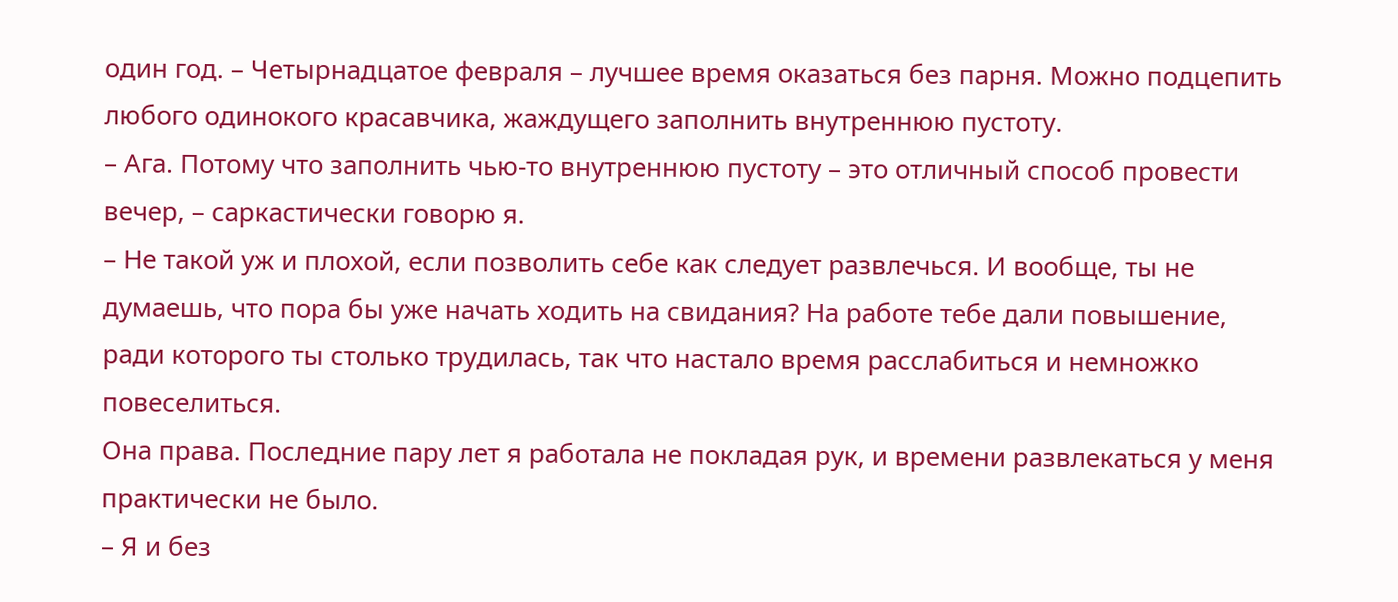один год. – Четырнадцатое февраля – лучшее время оказаться без парня. Можно подцепить любого одинокого красавчика, жаждущего заполнить внутреннюю пустоту.
– Ага. Потому что заполнить чью-то внутреннюю пустоту – это отличный способ провести вечер, – саркастически говорю я.
– Не такой уж и плохой, если позволить себе как следует развлечься. И вообще, ты не думаешь, что пора бы уже начать ходить на свидания? На работе тебе дали повышение, ради которого ты столько трудилась, так что настало время расслабиться и немножко повеселиться.
Она права. Последние пару лет я работала не покладая рук, и времени развлекаться у меня практически не было.
– Я и без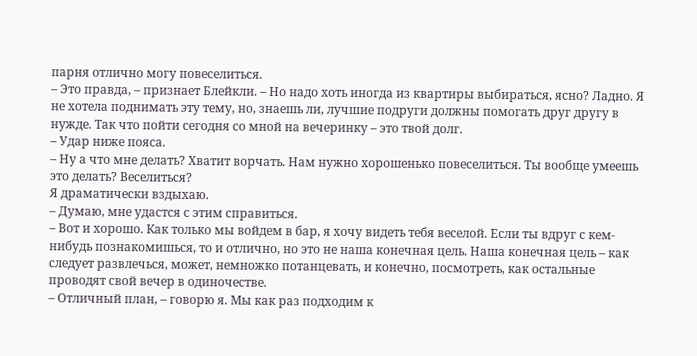парня отлично могу повеселиться.
– Это правда, – признает Блейкли. – Но надо хоть иногда из квартиры выбираться, ясно? Ладно. Я не хотела поднимать эту тему, но, знаешь ли, лучшие подруги должны помогать друг другу в нужде. Так что пойти сегодня со мной на вечеринку – это твой долг.
– Удар ниже пояса.
– Ну а что мне делать? Хватит ворчать. Нам нужно хорошенько повеселиться. Ты вообще умеешь это делать? Веселиться?
Я драматически вздыхаю.
– Думаю, мне удастся с этим справиться.
– Вот и хорошо. Как только мы войдем в бар, я хочу видеть тебя веселой. Если ты вдруг с кем-нибудь познакомишься, то и отлично, но это не наша конечная цель. Наша конечная цель – как следует развлечься, может, немножко потанцевать, и конечно, посмотреть, как остальные проводят свой вечер в одиночестве.
– Отличный план, – говорю я. Мы как раз подходим к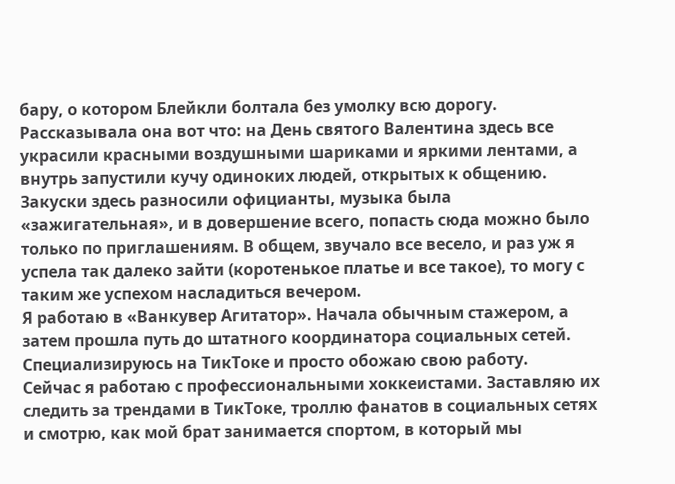бару, о котором Блейкли болтала без умолку всю дорогу.
Рассказывала она вот что: на День святого Валентина здесь все украсили красными воздушными шариками и яркими лентами, а внутрь запустили кучу одиноких людей, открытых к общению. Закуски здесь разносили официанты, музыка была «зажигательная», и в довершение всего, попасть сюда можно было только по приглашениям. В общем, звучало все весело, и раз уж я успела так далеко зайти (коротенькое платье и все такое), то могу с таким же успехом насладиться вечером.
Я работаю в «Ванкувер Агитатор». Начала обычным стажером, а затем прошла путь до штатного координатора социальных сетей. Специализируюсь на ТикТоке и просто обожаю свою работу.
Сейчас я работаю с профессиональными хоккеистами. Заставляю их следить за трендами в ТикТоке, троллю фанатов в социальных сетях и смотрю, как мой брат занимается спортом, в который мы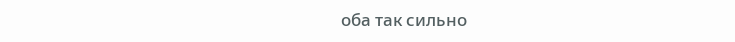оба так сильно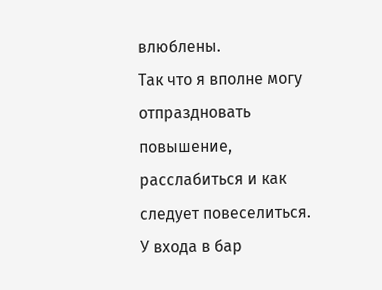влюблены.
Так что я вполне могу отпраздновать повышение, расслабиться и как следует повеселиться.
У входа в бар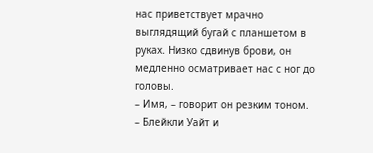нас приветствует мрачно выглядящий бугай с планшетом в руках. Низко сдвинув брови, он медленно осматривает нас с ног до головы.
– Имя, – говорит он резким тоном.
– Блейкли Уайт и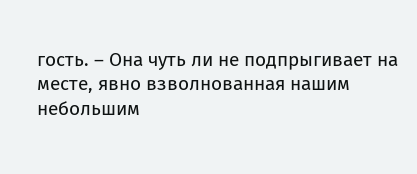гость. – Она чуть ли не подпрыгивает на месте, явно взволнованная нашим небольшим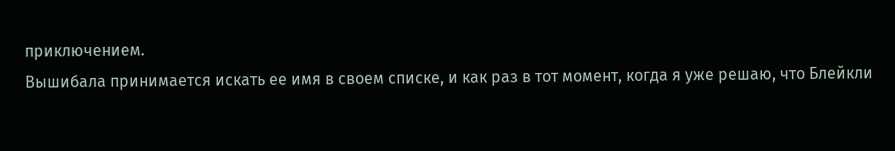приключением.
Вышибала принимается искать ее имя в своем списке, и как раз в тот момент, когда я уже решаю, что Блейкли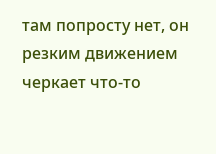там попросту нет, он резким движением черкает что-то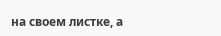на своем листке, а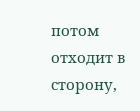потом отходит в сторону,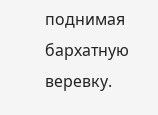поднимая бархатную веревку.